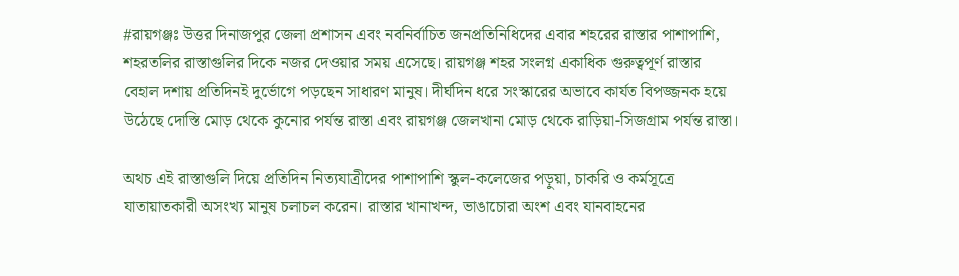#রায়গঞ্জঃ উত্তর দিনাজপুর জেলা প্রশাসন এবং নবনির্বাচিত জনপ্রতিনিধিদের এবার শহরের রাস্তার পাশাপাশি, শহরতলির রাস্তাগুলির দিকে নজর দেওয়ার সময় এসেছে। রায়গঞ্জ শহর সংলগ্ন একাধিক গুরুত্বপূর্ণ রাস্তার বেহাল দশায় প্রতিদিনই দুর্ভোগে পড়ছেন সাধারণ মানুষ। দীর্ঘদিন ধরে সংস্কারের অভাবে কার্যত বিপজ্জনক হয়ে উঠেছে দোস্তি মোড় থেকে কুনোর পর্যন্ত রাস্তা এবং রায়গঞ্জ জেলখানা মোড় থেকে রাড়িয়া-সিজগ্রাম পর্যন্ত রাস্তা।

অথচ এই রাস্তাগুলি দিয়ে প্রতিদিন নিত্যযাত্রীদের পাশাপাশি স্কুল-কলেজের পড়ুয়া, চাকরি ও কর্মসূত্রে যাতায়াতকারী অসংখ্য মানুষ চলাচল করেন। রাস্তার খানাখন্দ, ভাঙাচোরা অংশ এবং যানবাহনের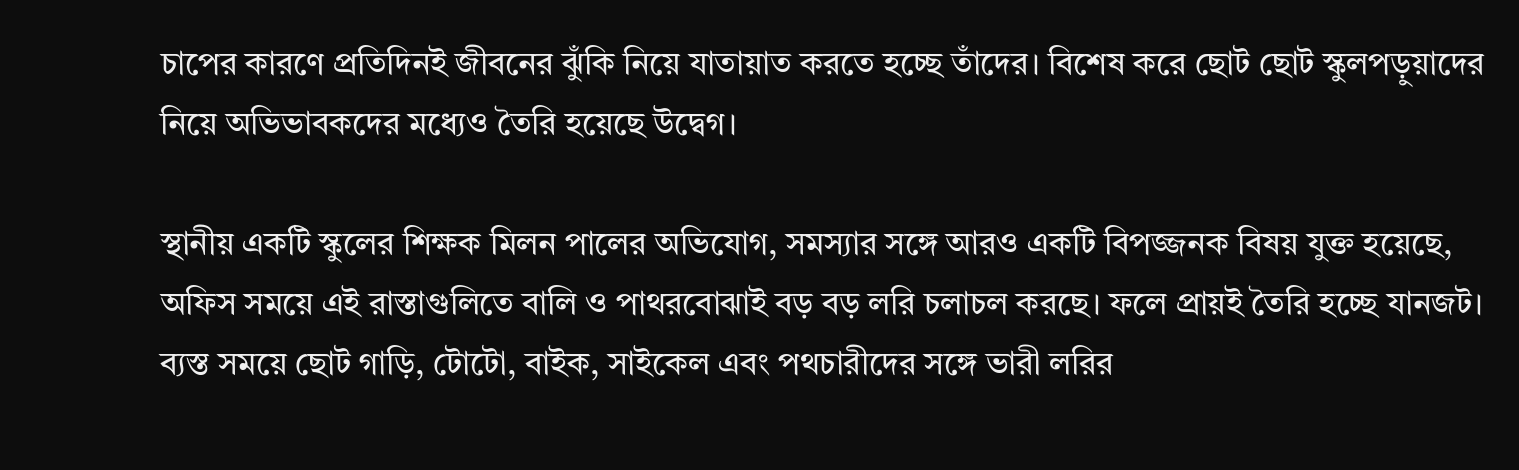চাপের কারণে প্রতিদিনই জীবনের ঝুঁকি নিয়ে যাতায়াত করতে হচ্ছে তাঁদের। বিশেষ করে ছোট ছোট স্কুলপড়ুয়াদের নিয়ে অভিভাবকদের মধ্যেও তৈরি হয়েছে উদ্বেগ।

স্থানীয় একটি স্কুলের শিক্ষক মিলন পালের অভিযোগ, সমস্যার সঙ্গে আরও একটি বিপজ্জনক বিষয় যুক্ত হয়েছে, অফিস সময়ে এই রাস্তাগুলিতে বালি ও পাথরবোঝাই বড় বড় লরি চলাচল করছে। ফলে প্রায়ই তৈরি হচ্ছে যানজট। ব্যস্ত সময়ে ছোট গাড়ি, টোটো, বাইক, সাইকেল এবং পথচারীদের সঙ্গে ভারী লরির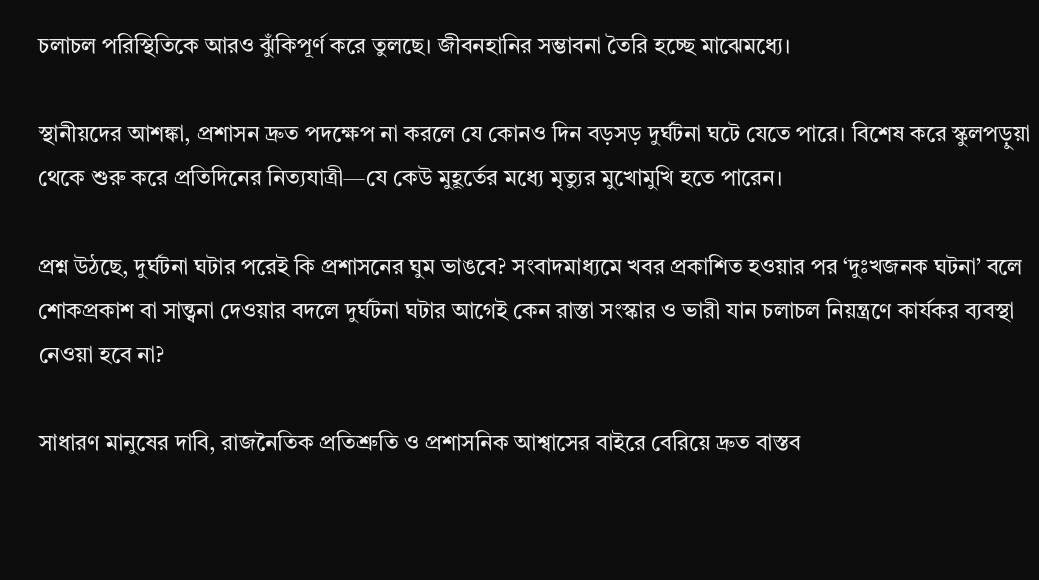চলাচল পরিস্থিতিকে আরও ঝুঁকিপূর্ণ করে তুলছে। জীবনহানির সম্ভাবনা তৈরি হচ্ছে মাঝেমধ্যে।

স্থানীয়দের আশঙ্কা, প্রশাসন দ্রুত পদক্ষেপ না করলে যে কোনও দিন বড়সড় দুর্ঘটনা ঘটে যেতে পারে। বিশেষ করে স্কুলপড়ুয়া থেকে শুরু করে প্রতিদিনের নিত্যযাত্রী—যে কেউ মুহূর্তের মধ্যে মৃত্যুর মুখোমুখি হতে পারেন।

প্রশ্ন উঠছে, দুর্ঘটনা ঘটার পরেই কি প্রশাসনের ঘুম ভাঙবে? সংবাদমাধ্যমে খবর প্রকাশিত হওয়ার পর ‘দুঃখজনক ঘটনা’ বলে শোকপ্রকাশ বা সান্ত্বনা দেওয়ার বদলে দুর্ঘটনা ঘটার আগেই কেন রাস্তা সংস্কার ও ভারী যান চলাচল নিয়ন্ত্রণে কার্যকর ব্যবস্থা নেওয়া হবে না?

সাধারণ মানুষের দাবি, রাজনৈতিক প্রতিশ্রুতি ও প্রশাসনিক আশ্বাসের বাইরে বেরিয়ে দ্রুত বাস্তব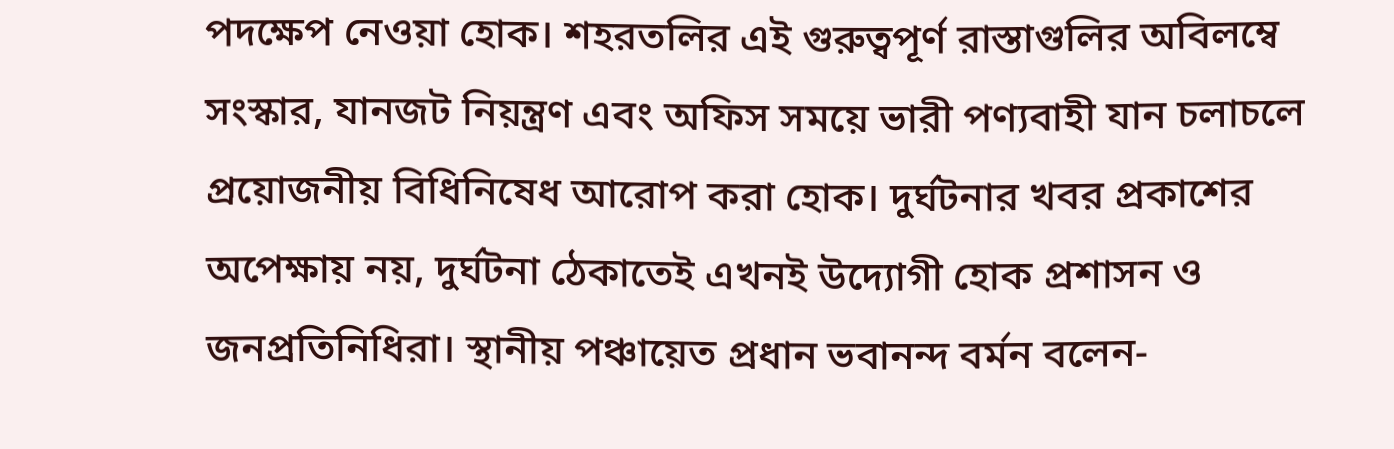পদক্ষেপ নেওয়া হোক। শহরতলির এই গুরুত্বপূর্ণ রাস্তাগুলির অবিলম্বে সংস্কার, যানজট নিয়ন্ত্রণ এবং অফিস সময়ে ভারী পণ্যবাহী যান চলাচলে প্রয়োজনীয় বিধিনিষেধ আরোপ করা হোক। দুর্ঘটনার খবর প্রকাশের অপেক্ষায় নয়, দুর্ঘটনা ঠেকাতেই এখনই উদ্যোগী হোক প্রশাসন ও জনপ্রতিনিধিরা। স্থানীয় পঞ্চায়েত প্রধান ভবানন্দ বর্মন বলেন-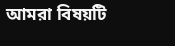আমরা বিষয়টি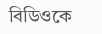বিডিওকে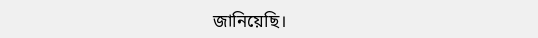জানিয়েছি।